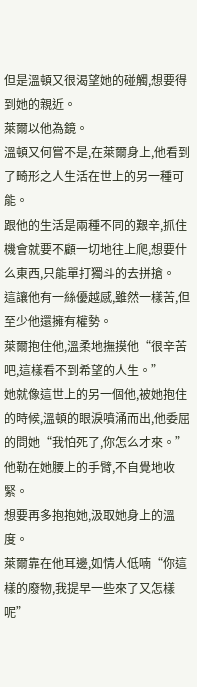但是溫頓又很渴望她的碰觸,想要得到她的親近。
萊爾以他為鏡。
溫頓又何嘗不是,在萊爾身上,他看到了畸形之人生活在世上的另一種可能。
跟他的生活是兩種不同的艱辛,抓住機會就要不顧一切地往上爬,想要什么東西,只能單打獨斗的去拼搶。
這讓他有一絲優越感,雖然一樣苦,但至少他還擁有權勢。
萊爾抱住他,溫柔地撫摸他“很辛苦吧,這樣看不到希望的人生。”
她就像這世上的另一個他,被她抱住的時候,溫頓的眼淚噴涌而出,他委屈的問她“我怕死了,你怎么才來。”
他勒在她腰上的手臂,不自覺地收緊。
想要再多抱抱她,汲取她身上的溫度。
萊爾靠在他耳邊,如情人低喃“你這樣的廢物,我提早一些來了又怎樣呢”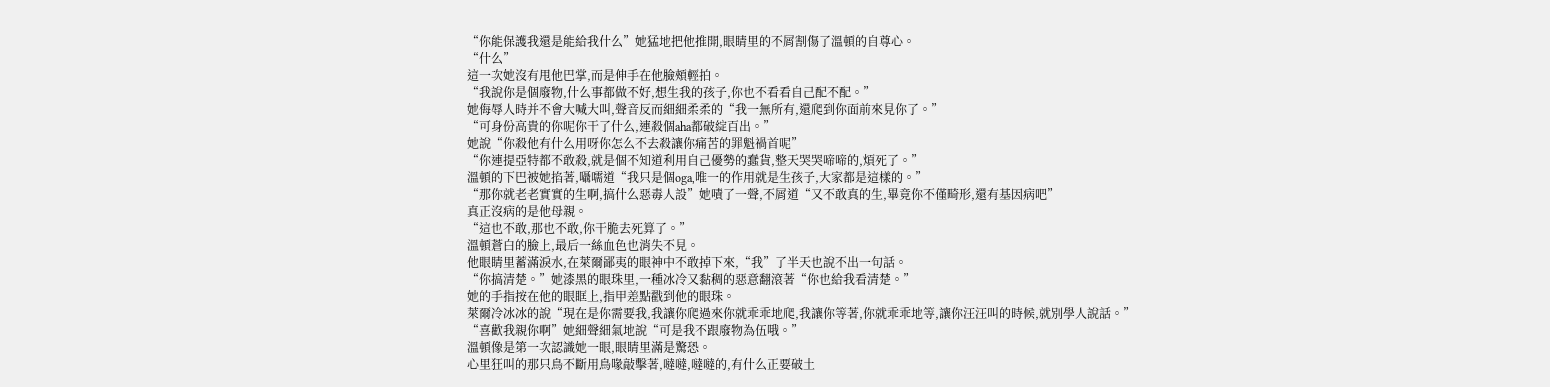“你能保護我還是能給我什么”她猛地把他推開,眼睛里的不屑割傷了溫頓的自尊心。
“什么”
這一次她沒有甩他巴掌,而是伸手在他臉頰輕拍。
“我說你是個廢物,什么事都做不好,想生我的孩子,你也不看看自己配不配。”
她侮辱人時并不會大喊大叫,聲音反而細細柔柔的“我一無所有,還爬到你面前來見你了。”
“可身份高貴的你呢你干了什么,連殺個aha都破綻百出。”
她說“你殺他有什么用呀你怎么不去殺讓你痛苦的罪魁禍首呢”
“你連提亞特都不敢殺,就是個不知道利用自己優勢的蠢貨,整天哭哭啼啼的,煩死了。”
溫頓的下巴被她掐著,囁嚅道“我只是個oga,唯一的作用就是生孩子,大家都是這樣的。”
“那你就老老實實的生啊,搞什么惡毒人設”她嘖了一聲,不屑道“又不敢真的生,畢竟你不僅畸形,還有基因病吧”
真正沒病的是他母親。
“這也不敢,那也不敢,你干脆去死算了。”
溫頓蒼白的臉上,最后一絲血色也消失不見。
他眼睛里蓄滿淚水,在萊爾鄙夷的眼神中不敢掉下來,“我”了半天也說不出一句話。
“你搞清楚。”她漆黑的眼珠里,一種冰冷又黏稠的惡意翻滾著“你也給我看清楚。”
她的手指按在他的眼眶上,指甲差點戳到他的眼珠。
萊爾冷冰冰的說“現在是你需要我,我讓你爬過來你就乖乖地爬,我讓你等著,你就乖乖地等,讓你汪汪叫的時候,就別學人說話。”
“喜歡我親你啊”她細聲細氣地說“可是我不跟廢物為伍哦。”
溫頓像是第一次認識她一眼,眼睛里滿是驚恐。
心里狂叫的那只鳥不斷用鳥喙敲擊著,噠噠,噠噠的,有什么正要破土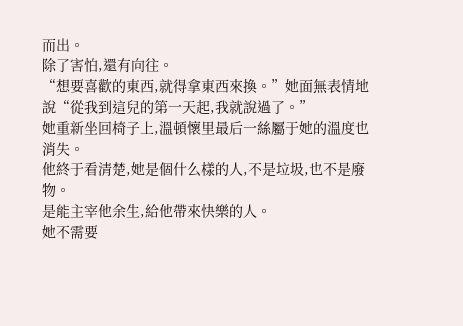而出。
除了害怕,還有向往。
“想要喜歡的東西,就得拿東西來換。”她面無表情地說“從我到這兒的第一天起,我就說過了。”
她重新坐回椅子上,溫頓懷里最后一絲屬于她的溫度也消失。
他終于看清楚,她是個什么樣的人,不是垃圾,也不是廢物。
是能主宰他余生,給他帶來快樂的人。
她不需要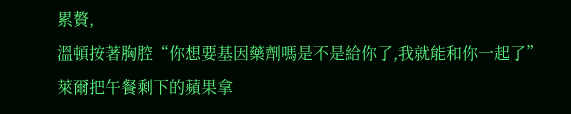累贅,
溫頓按著胸腔“你想要基因藥劑嗎是不是給你了,我就能和你一起了”
萊爾把午餐剩下的蘋果拿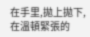在手里,拋上拋下,在溫頓緊張的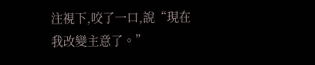注視下,咬了一口,說“現在我改變主意了。”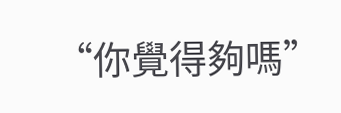“你覺得夠嗎”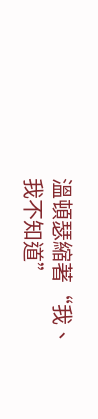溫頓瑟縮著“我、我不知道”